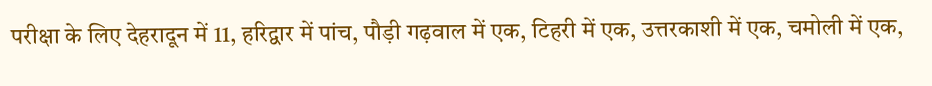परीक्षा के लिए देहरादून में 11, हरिद्वार में पांच, पौड़ी गढ़वाल में एक, टिहरी में एक, उत्तरकाशी में एक, चमोली में एक,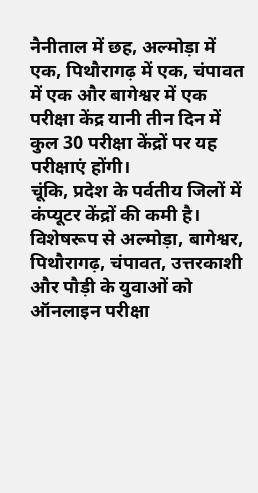नैनीताल में छह, अल्मोड़ा में एक, पिथौरागढ़ में एक, चंपावत में एक और बागेश्वर में एक परीक्षा केंद्र यानी तीन दिन में कुल 30 परीक्षा केंद्रों पर यह परीक्षाएं होंगी।
चूंकि, प्रदेश के पर्वतीय जिलों में कंप्यूटर केंद्रों की कमी है। विशेषरूप से अल्मोड़ा, बागेश्वर, पिथौरागढ़, चंपावत, उत्तरकाशी और पौड़ी के युवाओं को ऑनलाइन परीक्षा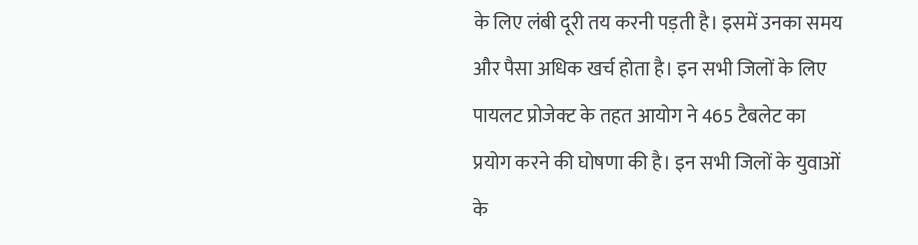के लिए लंबी दूरी तय करनी पड़ती है। इसमें उनका समय और पैसा अधिक खर्च होता है। इन सभी जिलों के लिए पायलट प्रोजेक्ट के तहत आयोग ने 465 टैबलेट का प्रयोग करने की घोषणा की है। इन सभी जिलों के युवाओं के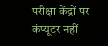परीक्षा केंद्रों पर कंप्यूटर नहीं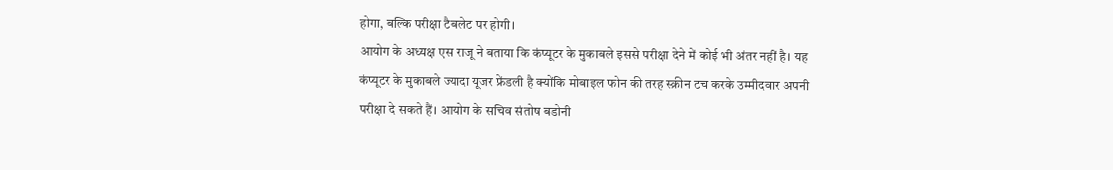होगा, बल्कि परीक्षा टैबलेट पर होगी।
आयोग के अध्यक्ष एस राजू ने बताया कि कंप्यूटर के मुकाबले इससे परीक्षा देने में कोई भी अंतर नहीं है। यह कंप्यूटर के मुकाबले ज्यादा यूजर फ्रेंडली है क्योंकि मोबाइल फोन की तरह स्क्रीन टच करके उम्मीदवार अपनी परीक्षा दे सकते हैं। आयोग के सचिव संतोष बडोनी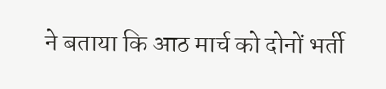ने बताया कि आठ मार्च को दोनों भर्ती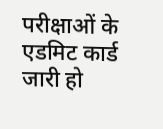परीक्षाओं के एडमिट कार्ड जारी हो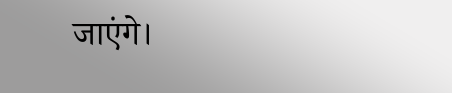जाएंगे।